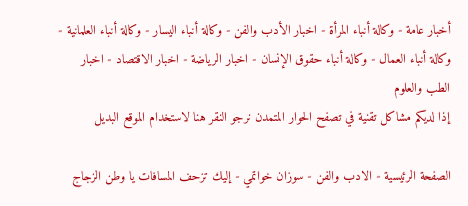أخبار عامة - وكالة أنباء المرأة - اخبار الأدب والفن - وكالة أنباء اليسار - وكالة أنباء العلمانية - وكالة أنباء العمال - وكالة أنباء حقوق الإنسان - اخبار الرياضة - اخبار الاقتصاد - اخبار الطب والعلوم
إذا لديكم مشاكل تقنية في تصفح الحوار المتمدن نرجو النقر هنا لاستخدام الموقع البديل

الصفحة الرئيسية - الادب والفن - سوزان خواتمي - إليك تزحف المسافات يا وطن الزجاج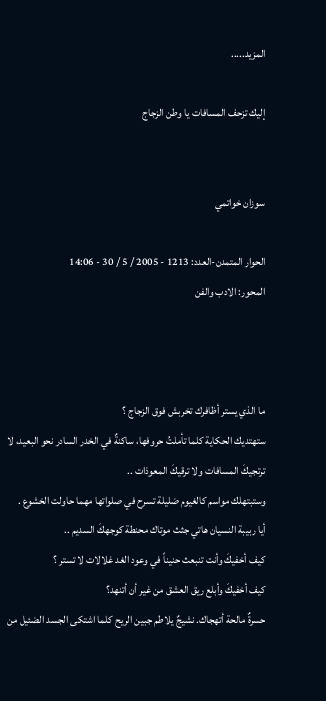المزيد.....

إليك تزحف المسافات يا وطن الزجاج


سوزان خواتمي

الحوار المتمدن-العدد: 1213 - 2005 / 5 / 30 - 14:06
المحور: الادب والفن



ما الذي يستر أظافرك تخربش فوق الزجاج ؟
ستهتديك الحكاية كلما تأملتُ حروفها، ساكنةٌ في الخدر السادر نحو البعيد، لا ترتجيكَ المسافات ولا ترقيكَ المعوذات ..
وستبتهلك مواسم كالغيوم ضليلة تسرح في صلواتها مهما حاولت الخشوع .
أيا ربيبة النسيان هاتي جثث موتاك محنطة كوجهكَ السديم ..
كيف أخفيكَ وأنت تنبعث حنيناً في وعود الغد غلالات لا تستر ؟
كيف أخفيكَ وأبلع ريق العشق من غير أن أتنهد؟
حسرةٌ مالحة أتهجاك. نشيجٌ يلاطم جبين الريح كلما اشتكى الجسد الضئيل من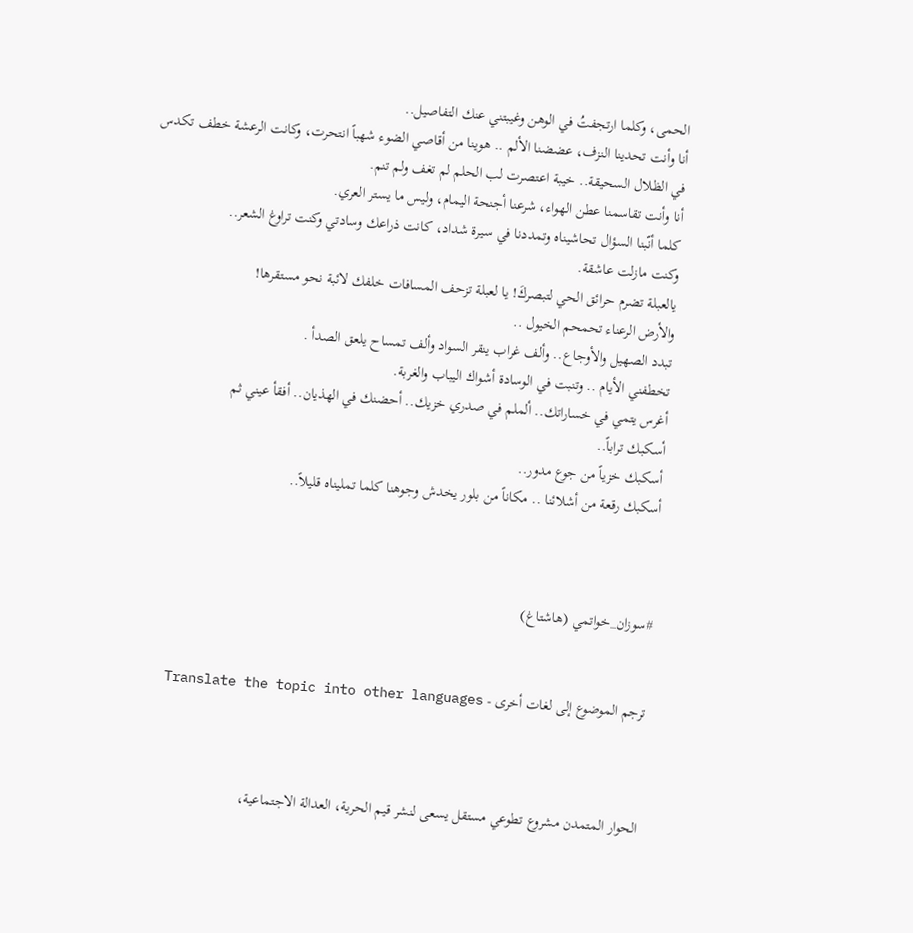الحمى، وكلما ارتجفتُ في الوهن وغيبتني عنك التفاصيل..
أنا وأنت تحدينا النزف، عضضنا الألم .. هوينا من أقاصي الضوء شهباً انتحرت، وكانت الرعشة خطف تكدس في الظلال السحيقة.. خيبة اعتصرت لب الحلم لم تغف ولم تنم.
أنا وأنت تقاسمنا عطن الهواء، شرعنا أجنحة اليمام، وليس ما يستر العري.
كلما أنّبنا السؤال تحاشيناه وتمددنا في سيرة شداد، كانت ذراعك وسادتي وكنت تراوغ الشعر..
وكنت مازلت عاشقة.
يالعبلة تضرم حرائق الحي لتبصركَ! يا لعبلة تزحف المسافات خلفك لائبة نحو مستقرها!
والأرض الرعناء تحمحم الخيول ..
تبدد الصهيل والأوجاع.. وألف غراب ينقر السواد وألف تمساح يلعق الصدأ .
تخطفني الأيام .. وتنبت في الوسادة أشواك اليباب والغربة.
أغرس يتمي في خساراتك.. ألملم في صدري خزيك.. أحضنك في الهذيان.. أفقأ عيني ثم
أسكبك تراباً..
أسكبك خزياً من جوع مدور..
أسكبك رقعة من أشلائنا .. مكاناً من بلور يخدش وجوهنا كلما تمليناه قليلاً..



#سوزان_خواتمي (هاشتاغ)


ترجم الموضوع إلى لغات أخرى - Translate the topic into other languages



الحوار المتمدن مشروع تطوعي مستقل يسعى لنشر قيم الحرية، العدالة الاجتماعية،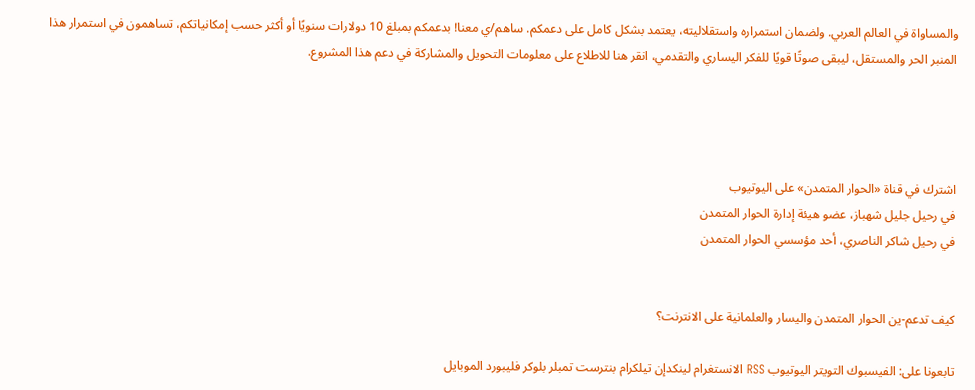والمساواة في العالم العربي. ولضمان استمراره واستقلاليته، يعتمد بشكل كامل على دعمكم. ساهم/ي معنا! بدعمكم بمبلغ 10 دولارات سنويًا أو أكثر حسب إمكانياتكم، تساهمون في استمرار هذا المنبر الحر والمستقل، ليبقى صوتًا قويًا للفكر اليساري والتقدمي، انقر هنا للاطلاع على معلومات التحويل والمشاركة في دعم هذا المشروع.




اشترك في قناة «الحوار المتمدن» على اليوتيوب
في رحيل جليل شهباز، عضو هيئة إدارة الحوار المتمدن
في رحيل شاكر الناصري، أحد مؤسسي الحوار المتمدن


كيف تدعم-ين الحوار المتمدن واليسار والعلمانية على الانترنت؟

تابعونا على: الفيسبوك التويتر اليوتيوب RSS الانستغرام لينكدإن تيلكرام بنترست تمبلر بلوكر فليبورد الموبايل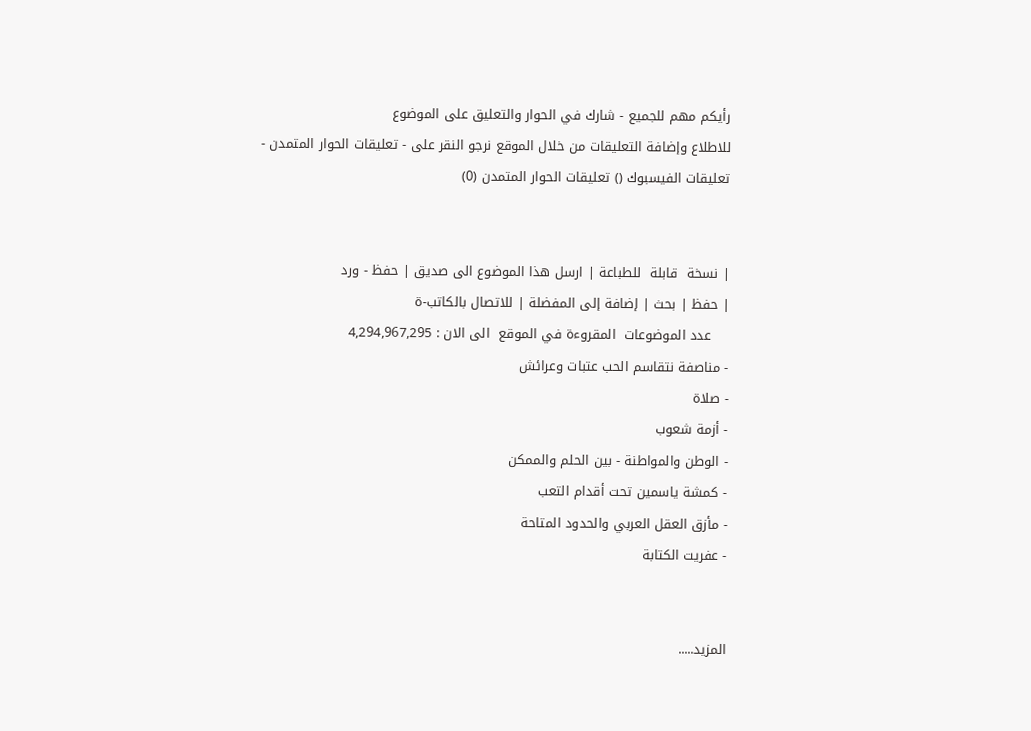رأيكم مهم للجميع - شارك في الحوار والتعليق على الموضوع
للاطلاع وإضافة التعليقات من خلال الموقع نرجو النقر على - تعليقات الحوار المتمدن -
تعليقات الفيسبوك () تعليقات الحوار المتمدن (0)


| نسخة  قابلة  للطباعة | ارسل هذا الموضوع الى صديق | حفظ - ورد
| حفظ | بحث | إضافة إلى المفضلة | للاتصال بالكاتب-ة
    عدد الموضوعات  المقروءة في الموقع  الى الان : 4,294,967,295
- مناصفة نتقاسم الحب عتبات وعرائش
- صلاة
- أزمة شعوب
- الوطن والمواطنة - بين الحلم والممكن
- كمشة ياسمين تحت أقدام التعب
- مأزق العقل العربي والحدود المتاحة
- عفريت الكتابة


المزيد.....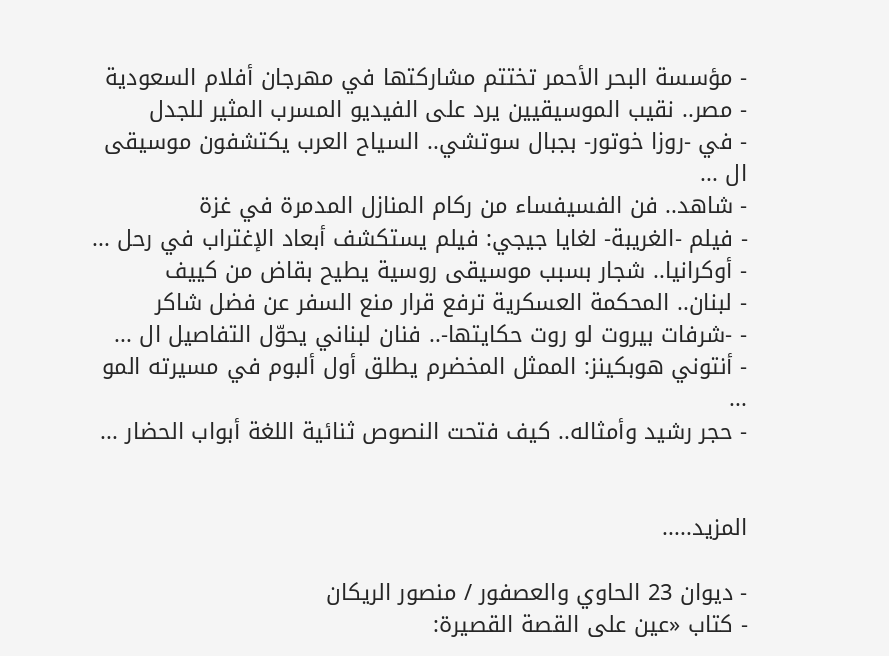- مؤسسة البحر الأحمر تختتم مشاركتها في مهرجان أفلام السعودية
- مصر.. نقيب الموسيقيين يرد على الفيديو المسرب المثير للجدل
- في -روزا خوتور- بجبال سوتشي.. السياح العرب يكتشفون موسيقى ال ...
- شاهد.. فن الفسيفساء من ركام المنازل المدمرة في غزة
- فيلم -الغريبة- لغايا جيجي: فيلم يستكشف أبعاد الإغتراب في رحل ...
- أوكرانيا.. شجار بسبب موسيقى روسية يطيح بقاض من كييف
- لبنان.. المحكمة العسكرية ترفع قرار منع السفر عن فضل شاكر
- -شرفات بيروت لو روت حكايتها-.. فنان لبناني يحوّل التفاصيل ال ...
- أنتوني هوبكينز: الممثل المخضرم يطلق أول ألبوم في مسيرته المو ...
- حجر رشيد وأمثاله.. كيف فتحت النصوص ثنائية اللغة أبواب الحضار ...


المزيد.....

- ديوان 23 الحاوي والعصفور / منصور الريكان
- كتاب «عين على القصة القصيرة: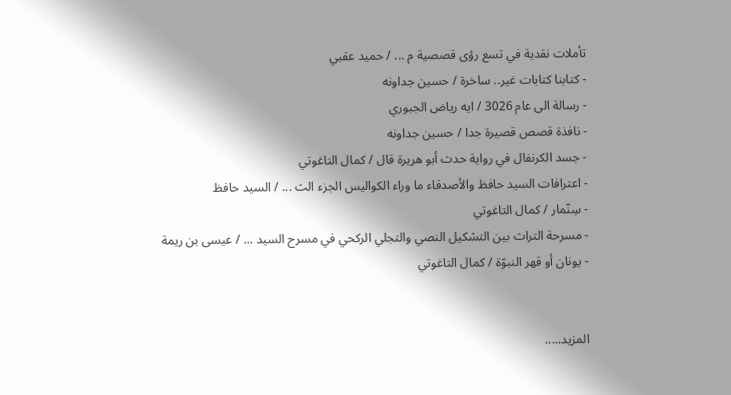تأملات نقدية في تسع رؤى قصصية م ... / حميد عقبي
- كتابنا كتابات غير.. ساخرة / حسين جداونه
- رسالة الى عام 3026 / ايه رياض الجبوري
- نافذة قصص قصيرة جدا / حسين جداونه
- جسد الكرنفال في رواية حدث أبو هريرة قال / كمال التاغوتي
- اعترافات السيد حافظ والأصدقاء ما وراء الكواليس الجزء الث ... / السيد حافظ
- سِنّمار / كمال التاغوتي
- مسرحة التراث بين التشكيل النصي والتجلي الركحي في مسرح السيد ... / عيسى بن ريمة
- يونان أو قهر النبوّة / كمال التاغوتي


المزيد.....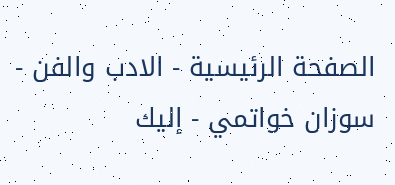الصفحة الرئيسية - الادب والفن - سوزان خواتمي - إليك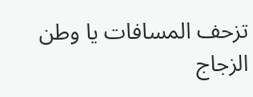تزحف المسافات يا وطن الزجاج